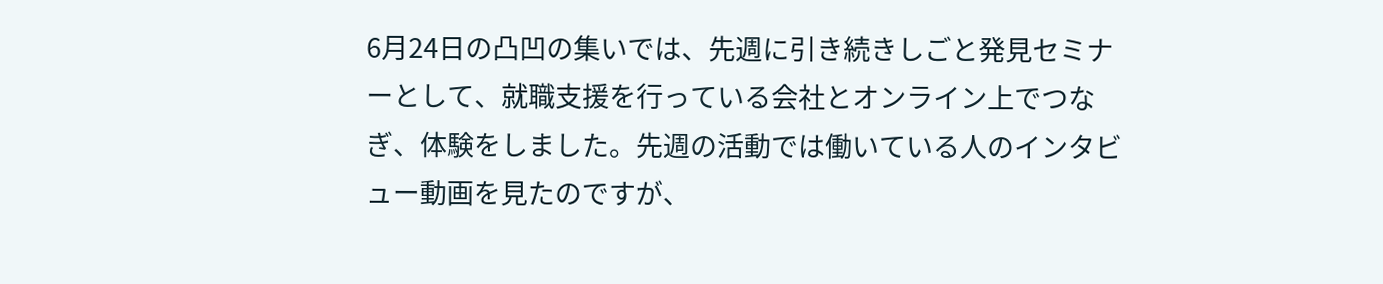6月24日の凸凹の集いでは、先週に引き続きしごと発見セミナーとして、就職支援を行っている会社とオンライン上でつなぎ、体験をしました。先週の活動では働いている人のインタビュー動画を見たのですが、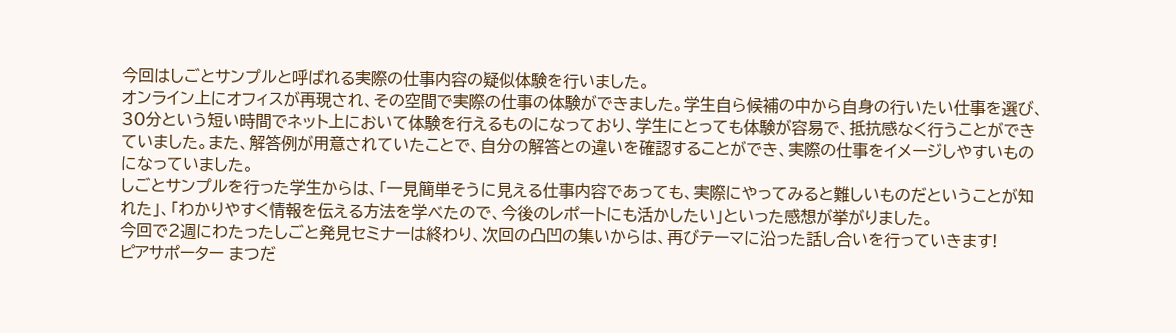今回はしごとサンプルと呼ばれる実際の仕事内容の疑似体験を行いました。
オンライン上にオフィスが再現され、その空間で実際の仕事の体験ができました。学生自ら候補の中から自身の行いたい仕事を選び、30分という短い時間でネット上において体験を行えるものになっており、学生にとっても体験が容易で、抵抗感なく行うことができていました。また、解答例が用意されていたことで、自分の解答との違いを確認することができ、実際の仕事をイメージしやすいものになっていました。
しごとサンプルを行った学生からは、「一見簡単そうに見える仕事内容であっても、実際にやってみると難しいものだということが知れた」、「わかりやすく情報を伝える方法を学べたので、今後のレポートにも活かしたい」といった感想が挙がりました。
今回で2週にわたったしごと発見セミナーは終わり、次回の凸凹の集いからは、再びテーマに沿った話し合いを行っていきます!
ピアサポーター まつだ